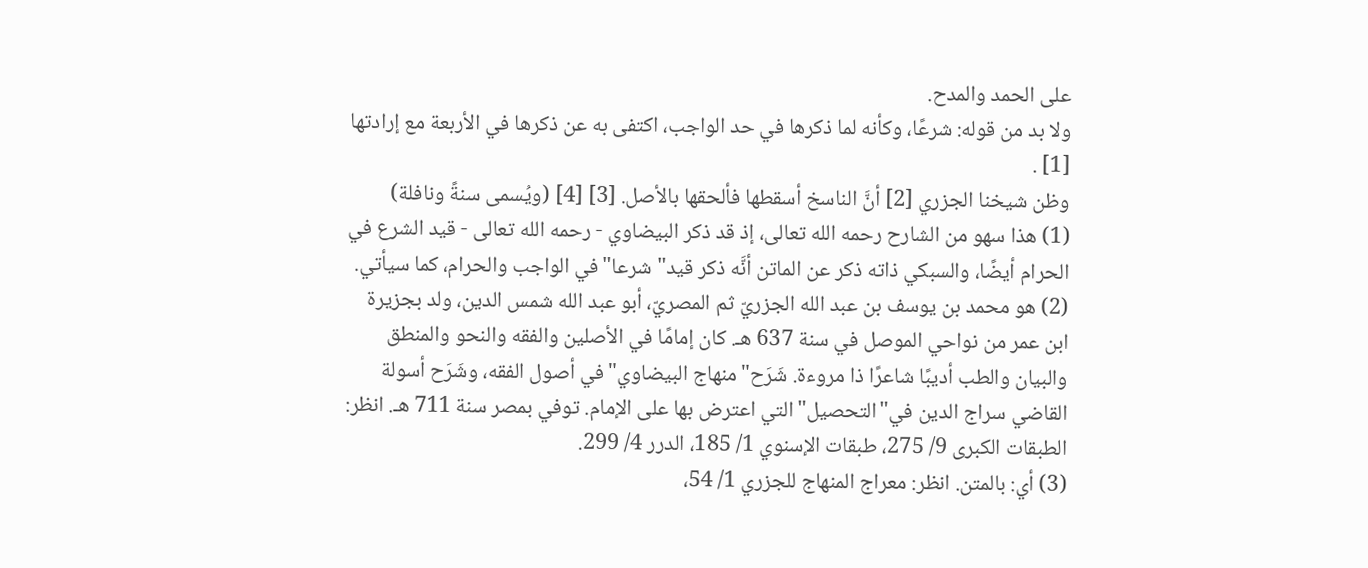على الحمد والمدح.
ولا بد من قوله: شرعًا، وكأنه لما ذكرها في حد الواجب، اكتفى به عن ذكرها في الأربعة مع إرادتها [1] .
وظن شيخنا الجزري [2] أنَّ الناسخ أسقطها فألحقها بالأصل. [3] [4] (ويُسمى سنةً ونافلة)
(1) هذا سهو من الشارح رحمه الله تعالى، إذ قد ذكر البيضاوي - رحمه الله تعالى - قيد الشرع في الحرام أيضًا، والسبكي ذاته ذكر عن الماتن أنَّه ذكر قيد"شرعا"في الواجب والحرام، كما سيأتي.
(2) هو محمد بن يوسف بن عبد الله الجزريّ ثم المصريّ، أبو عبد الله شمس الدين، ولد بجزيرة ابن عمر من نواحي الموصل في سنة 637 هـ. كان إمامًا في الأصلين والفقه والنحو والمنطق والبيان والطب أديبًا شاعرًا ذا مروءة. شَرَح"منهاج البيضاوي"في أصول الفقه، وشَرَح أسولة القاضي سراج الدين في"التحصيل"التي اعترض بها على الإمام. توفي بمصر سنة 711 هـ. انظر: الطبقات الكبرى 9/ 275، طبقات الإسنوي 1/ 185، الدرر 4/ 299.
(3) أي: بالمتن. انظر: معراج المنهاج للجزري 1/ 54،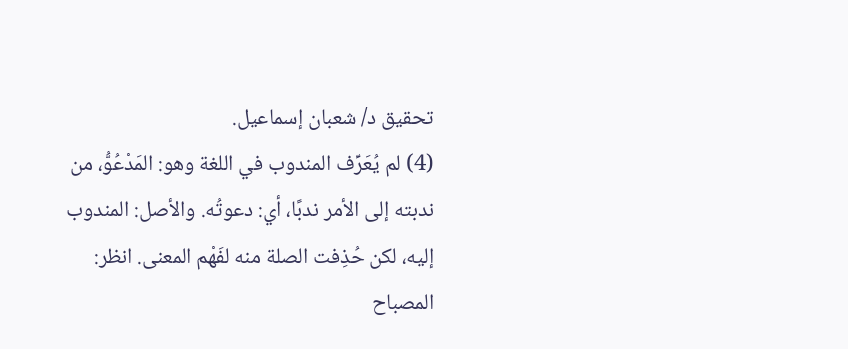تحقيق د/ شعبان إسماعيل.
(4) لم يُعَرِّف المندوب في اللغة وهو: المَدْعُوُّ، من ندبته إلى الأمر ندبًا، أي: دعوتُه. والأصل: المندوب إليه، لكن حُذِفت الصلة منه لفَهْم المعنى. انظر: المصباح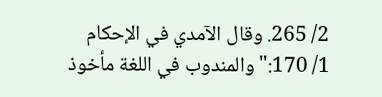2/ 265. وقال الآمدي في الإحكام 1/ 170:"والمندوب في اللغة مأخوذ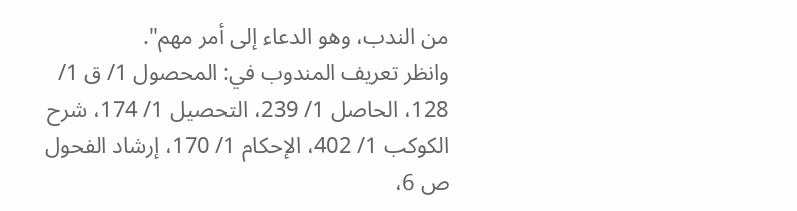من الندب، وهو الدعاء إلى أمر مهم".
وانظر تعريف المندوب في: المحصول 1/ ق 1/ 128، الحاصل 1/ 239، التحصيل 1/ 174، شرح الكوكب 1/ 402، الإحكام 1/ 170، إرشاد الفحول ص 6،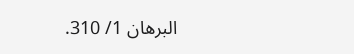البرهان 1/ 310.